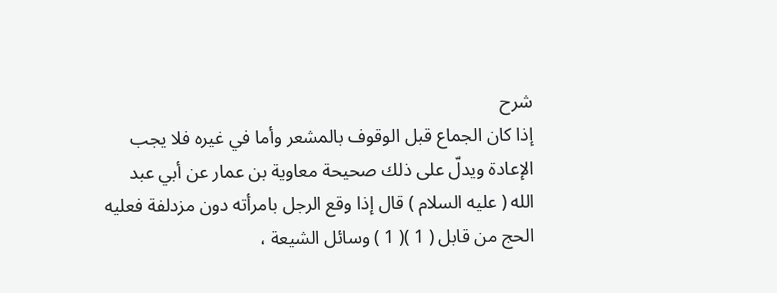شرح
إذا كان الجماع قبل الوقوف بالمشعر وأما في غيره فلا يجب الإعادة ويدلّ على ذلك صحيحة معاوية بن عمار عن أبي عبد الله ( عليه السلام ) قال إذا وقع الرجل بامرأته دون مزدلفة فعليه الحج من قابل ( 1 )( 1 ) وسائل الشيعة ،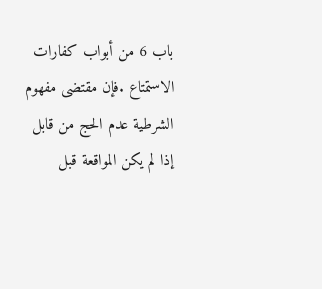باب 6 من أبواب كفارات الاستمتاع .فإن مقتضى مفهوم الشرطية عدم الحج من قابل إذا لم يكن المواقعة قبل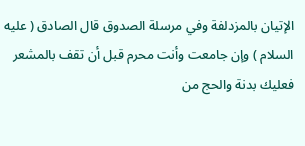الإتيان بالمزدلفة وفي مرسلة الصدوق قال الصادق ( عليه السلام ) وإن جامعت وأنت محرم قبل أن تقف بالمشعر فعليك بدنة والحج من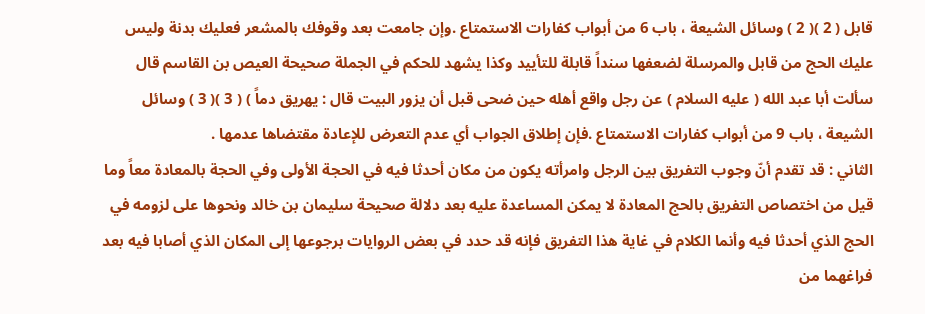قابل ( 2 )( 2 ) وسائل الشيعة ، باب 6 من أبواب كفارات الاستمتاع .وإن جامعت بعد وقوفك بالمشعر فعليك بدنة وليس عليك الحج من قابل والمرسلة لضعفها سنداً قابلة للتأييد وكذا يشهد للحكم في الجملة صحيحة العيص بن القاسم قال سألت أبا عبد الله ( عليه السلام ) عن رجل واقع أهله حين ضحى قبل أن يزور البيت قال : يهريق دماً ) ( 3 )( 3 ) وسائل الشيعة ، باب 9 من أبواب كفارات الاستمتاع .فإن إطلاق الجواب أي عدم التعرض للإعادة مقتضاها عدمها .
الثاني : قد تقدم أنّ وجوب التفريق بين الرجل وامرأته يكون من مكان أحدثا فيه في الحجة الأولى وفي الحجة بالمعادة معاً وما قيل من اختصاص التفريق بالحج المعادة لا يمكن المساعدة عليه بعد دلالة صحيحة سليمان بن خالد ونحوها على لزومه في الحج الذي أحدثا فيه وأنما الكلام في غاية هذا التفريق فإنه قد حدد في بعض الروايات برجوعها إلى المكان الذي أصابا فيه بعد فراغهما من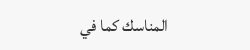المناسك كما في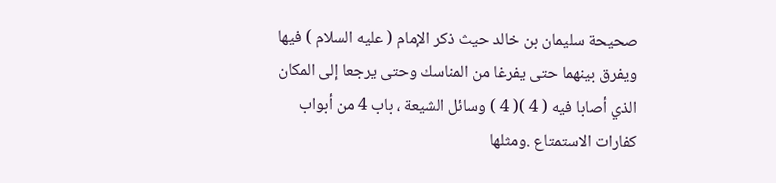صحيحة سليمان بن خالد حيث ذكر الإمام ( عليه السلام ) فيها ويفرق بينهما حتى يفرغا من المناسك وحتى يرجعا إلى المكان الذي أصابا فيه ( 4 )( 4 ) وسائل الشيعة ، باب 4 من أبواب كفارات الاستمتاع .ومثلها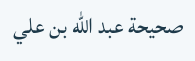صحيحة عبد الله بن علي